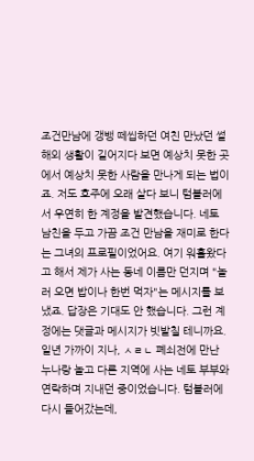조건만남에 갱뱅 떼씹하던 여친 만났던 썰
해외 생활이 길어지다 보면 예상치 못한 곳에서 예상치 못한 사람을 만나게 되는 법이죠. 저도 호주에 오래 살다 보니 텀블러에서 우연히 한 계정을 발견했습니다. 네토 남친을 두고 가끔 조건 만남을 재미로 한다는 그녀의 프로필이었어요. 여기 워홀왔다고 해서 제가 사는 동네 이름만 던지며 "놀러 오면 밥이나 한번 먹자"는 메시지를 보냈죠. 답장은 기대도 안 했습니다. 그런 계정에는 댓글과 메시지가 빗발칠 테니까요.
일년 가까이 지나, ㅅㄹㄴ 폐쇠전에 만난 누나랑 놀고 다른 지역에 사는 네토 부부와 연락하며 지내던 중이었습니다. 텀블러에 다시 들어갔는데,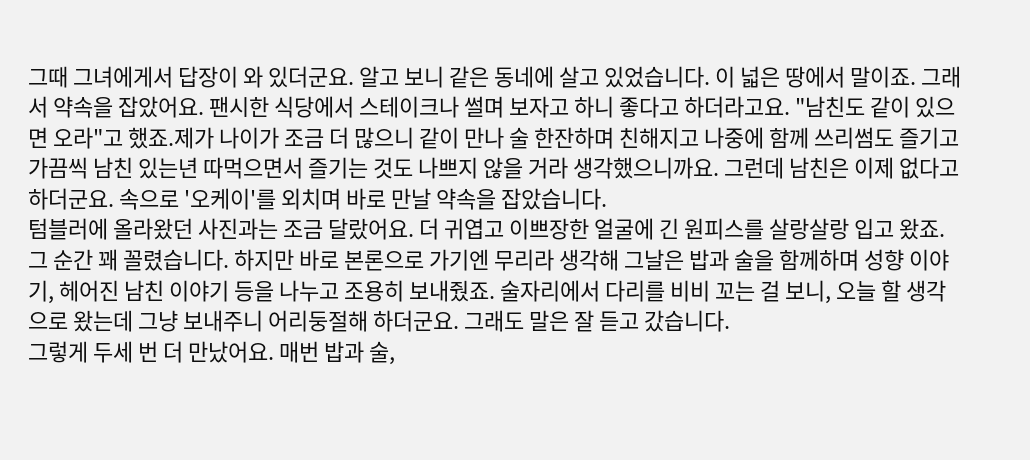그때 그녀에게서 답장이 와 있더군요. 알고 보니 같은 동네에 살고 있었습니다. 이 넓은 땅에서 말이죠. 그래서 약속을 잡았어요. 팬시한 식당에서 스테이크나 썰며 보자고 하니 좋다고 하더라고요. "남친도 같이 있으면 오라"고 했죠.제가 나이가 조금 더 많으니 같이 만나 술 한잔하며 친해지고 나중에 함께 쓰리썸도 즐기고 가끔씩 남친 있는년 따먹으면서 즐기는 것도 나쁘지 않을 거라 생각했으니까요. 그런데 남친은 이제 없다고 하더군요. 속으로 '오케이'를 외치며 바로 만날 약속을 잡았습니다.
텀블러에 올라왔던 사진과는 조금 달랐어요. 더 귀엽고 이쁘장한 얼굴에 긴 원피스를 살랑살랑 입고 왔죠. 그 순간 꽤 꼴렸습니다. 하지만 바로 본론으로 가기엔 무리라 생각해 그날은 밥과 술을 함께하며 성향 이야기, 헤어진 남친 이야기 등을 나누고 조용히 보내줬죠. 술자리에서 다리를 비비 꼬는 걸 보니, 오늘 할 생각으로 왔는데 그냥 보내주니 어리둥절해 하더군요. 그래도 말은 잘 듣고 갔습니다.
그렇게 두세 번 더 만났어요. 매번 밥과 술,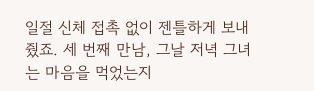일절 신체 접촉 없이 젠틀하게 보내줬죠. 세 번째 만남, 그날 저녁 그녀는 마음을 먹었는지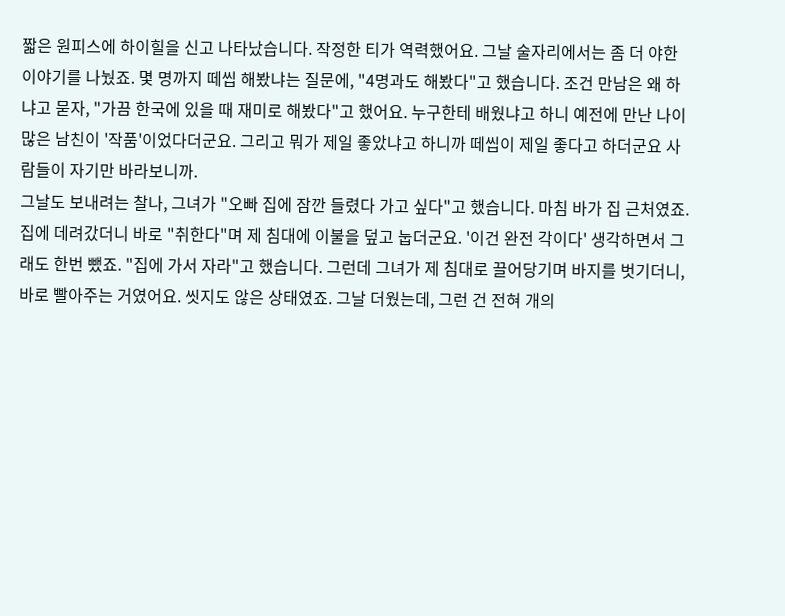짧은 원피스에 하이힐을 신고 나타났습니다. 작정한 티가 역력했어요. 그날 술자리에서는 좀 더 야한 이야기를 나눴죠. 몇 명까지 떼씹 해봤냐는 질문에, "4명과도 해봤다"고 했습니다. 조건 만남은 왜 하냐고 묻자, "가끔 한국에 있을 때 재미로 해봤다"고 했어요. 누구한테 배웠냐고 하니 예전에 만난 나이 많은 남친이 '작품'이었다더군요. 그리고 뭐가 제일 좋았냐고 하니까 떼씹이 제일 좋다고 하더군요 사람들이 자기만 바라보니까.
그날도 보내려는 찰나, 그녀가 "오빠 집에 잠깐 들렸다 가고 싶다"고 했습니다. 마침 바가 집 근처였죠. 집에 데려갔더니 바로 "취한다"며 제 침대에 이불을 덮고 눕더군요. '이건 완전 각이다' 생각하면서 그래도 한번 뺐죠. "집에 가서 자라"고 했습니다. 그런데 그녀가 제 침대로 끌어당기며 바지를 벗기더니, 바로 빨아주는 거였어요. 씻지도 않은 상태였죠. 그날 더웠는데, 그런 건 전혀 개의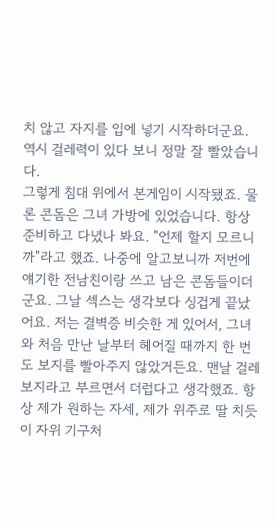치 않고 자지를 입에 넣기 시작하더군요. 역시 걸레력이 있다 보니 정말 잘 빨았습니다.
그렇게 침대 위에서 본게임이 시작됐죠. 물론 콘돔은 그녀 가방에 있었습니다. 항상 준비하고 다녔나 봐요. "언제 할지 모르니까"라고 했죠. 나중에 알고보니까 저번에 얘기한 전남친이랑 쓰고 남은 콘돔들이더군요. 그날 섹스는 생각보다 싱겁게 끝났어요. 저는 결벽증 비슷한 게 있어서, 그녀와 처음 만난 날부터 헤어질 때까지 한 번도 보지를 빨아주지 않았거든요. 맨날 걸레보지라고 부르면서 더럽다고 생각했죠. 항상 제가 원하는 자세, 제가 위주로 딸 치듯이 자위 기구처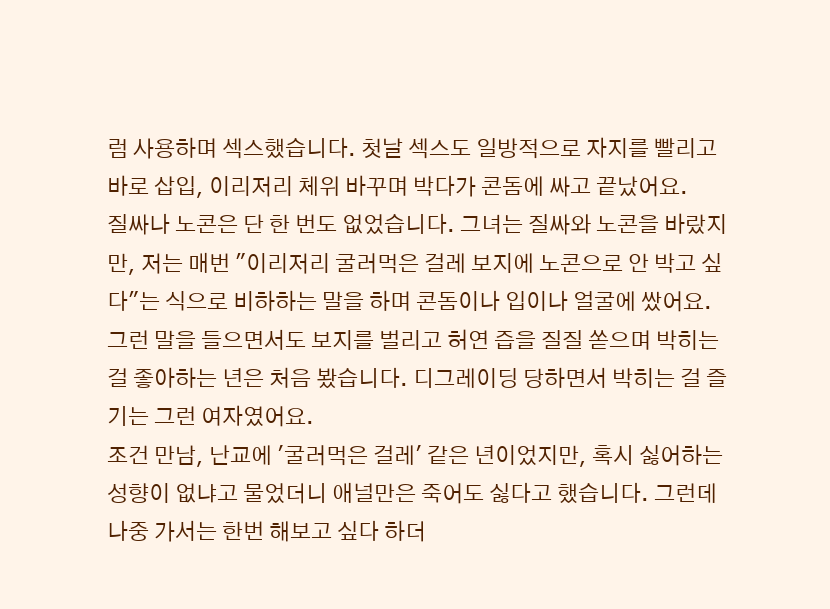럼 사용하며 섹스했습니다. 첫날 섹스도 일방적으로 자지를 빨리고 바로 삽입, 이리저리 체위 바꾸며 박다가 콘돔에 싸고 끝났어요.
질싸나 노콘은 단 한 번도 없었습니다. 그녀는 질싸와 노콘을 바랐지만, 저는 매번 "이리저리 굴러먹은 걸레 보지에 노콘으로 안 박고 싶다"는 식으로 비하하는 말을 하며 콘돔이나 입이나 얼굴에 쌌어요. 그런 말을 들으면서도 보지를 벌리고 허연 즙을 질질 쏟으며 박히는 걸 좋아하는 년은 처음 봤습니다. 디그레이딩 당하면서 박히는 걸 즐기는 그런 여자였어요.
조건 만남, 난교에 '굴러먹은 걸레' 같은 년이었지만, 혹시 싫어하는 성향이 없냐고 물었더니 애널만은 죽어도 싫다고 했습니다. 그런데 나중 가서는 한번 해보고 싶다 하더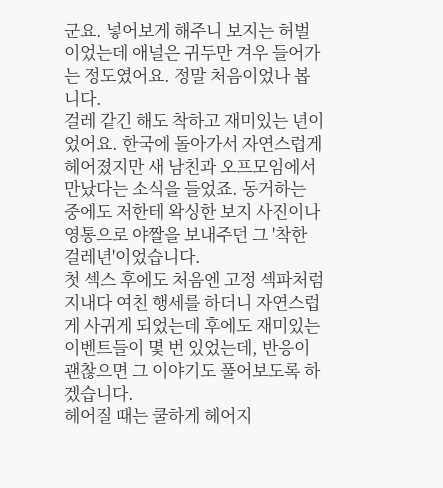군요. 넣어보게 해주니 보지는 허벌이었는데 애널은 귀두만 겨우 들어가는 정도였어요. 정말 처음이었나 봅니다.
걸레 같긴 해도 착하고 재미있는 년이었어요. 한국에 돌아가서 자연스럽게 헤어졌지만 새 남친과 오프모임에서 만났다는 소식을 들었죠. 동거하는 중에도 저한테 왁싱한 보지 사진이나 영통으로 야짤을 보내주던 그 '착한 걸레년'이었습니다.
첫 섹스 후에도 처음엔 고정 섹파처럼 지내다 여친 행세를 하더니 자연스럽게 사귀게 되었는데 후에도 재미있는 이벤트들이 몇 번 있었는데, 반응이 괜찮으면 그 이야기도 풀어보도록 하겠습니다.
헤어질 때는 쿨하게 헤어지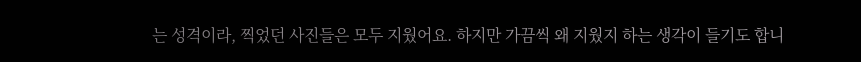는 성격이라, 찍었던 사진들은 모두 지웠어요. 하지만 가끔씩 왜 지웠지 하는 생각이 들기도 합니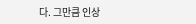다. 그만큼 인상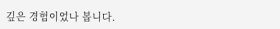깊은 경험이었나 봅니다.